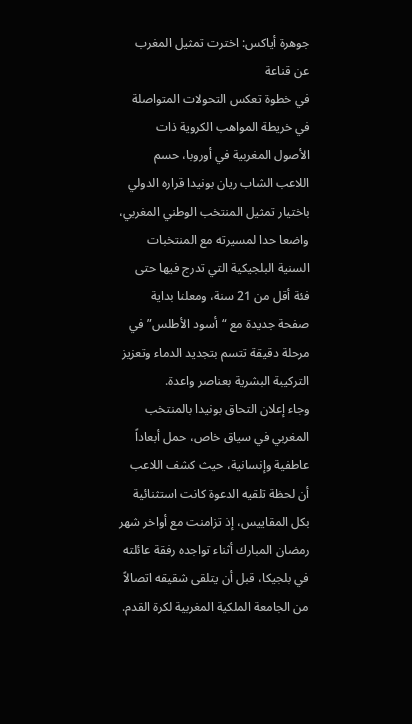جوهرة أياكس: اخترت تمثيل المغرب عن قناعة
في خطوة تعكس التحولات المتواصلة في خريطة المواهب الكروية ذات الأصول المغربية في أوروبا، حسم اللاعب الشاب ريان بونيدا قراره الدولي باختيار تمثيل المنتخب الوطني المغربي، واضعا حدا لمسيرته مع المنتخبات السنية البلجيكية التي تدرج فيها حتى فئة أقل من 21 سنة، ومعلنا بداية صفحة جديدة مع “أسود الأطلس” في مرحلة دقيقة تتسم بتجديد الدماء وتعزيز التركيبة البشرية بعناصر واعدة.
وجاء إعلان التحاق بونيدا بالمنتخب المغربي في سياق خاص، حمل أبعاداً عاطفية وإنسانية، حيث كشف اللاعب أن لحظة تلقيه الدعوة كانت استثنائية بكل المقاييس، إذ تزامنت مع أواخر شهر رمضان المبارك أثناء تواجده رفقة عائلته في بلجيكا، قبل أن يتلقى شقيقه اتصالاً من الجامعة الملكية المغربية لكرة القدم.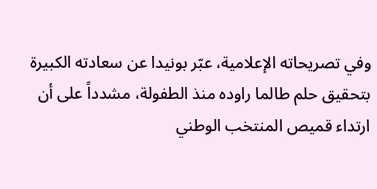وفي تصريحاته الإعلامية، عبّر بونيدا عن سعادته الكبيرة بتحقيق حلم طالما راوده منذ الطفولة، مشدداً على أن ارتداء قميص المنتخب الوطني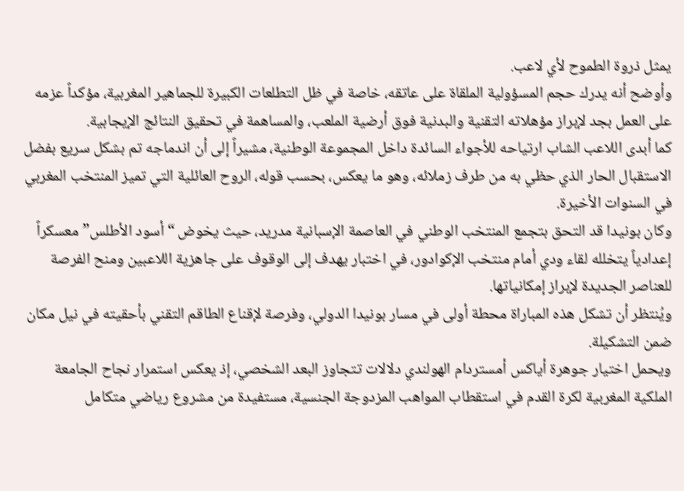يمثل ذروة الطموح لأي لاعب.
وأوضح أنه يدرك حجم المسؤولية الملقاة على عاتقه، خاصة في ظل التطلعات الكبيرة للجماهير المغربية، مؤكداً عزمه على العمل بجد لإبراز مؤهلاته التقنية والبدنية فوق أرضية الملعب، والمساهمة في تحقيق النتائج الإيجابية.
كما أبدى اللاعب الشاب ارتياحه للأجواء السائدة داخل المجموعة الوطنية، مشيراً إلى أن اندماجه تم بشكل سريع بفضل الاستقبال الحار الذي حظي به من طرف زملائه، وهو ما يعكس، بحسب قوله، الروح العائلية التي تميز المنتخب المغربي في السنوات الأخيرة.
وكان بونيدا قد التحق بتجمع المنتخب الوطني في العاصمة الإسبانية مدريد، حيث يخوض “أسود الأطلس” معسكراً إعدادياً يتخلله لقاء ودي أمام منتخب الإكوادور، في اختبار يهدف إلى الوقوف على جاهزية اللاعبين ومنح الفرصة للعناصر الجديدة لإبراز إمكانياتها.
ويُنتظر أن تشكل هذه المباراة محطة أولى في مسار بونيدا الدولي، وفرصة لإقناع الطاقم التقني بأحقيته في نيل مكان ضمن التشكيلة.
ويحمل اختيار جوهرة أياكس أمستردام الهولندي دلالات تتجاوز البعد الشخصي، إذ يعكس استمرار نجاح الجامعة الملكية المغربية لكرة القدم في استقطاب المواهب المزدوجة الجنسية، مستفيدة من مشروع رياضي متكامل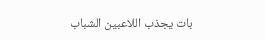بات يجذب اللاعبين الشباب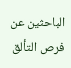الباحثين عن فرص التألق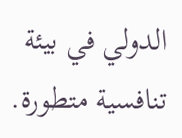الدولي في بيئة تنافسية متطورة.